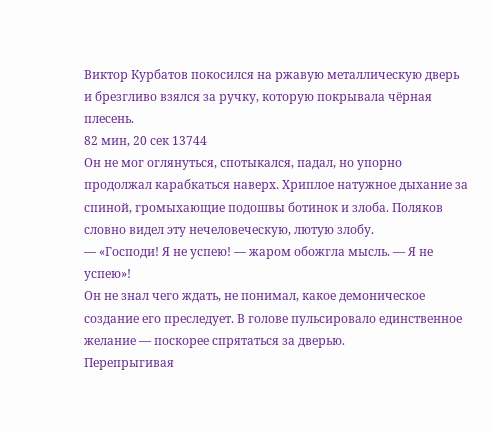Виктор Курбатов покосился на ржавую металлическую дверь и брезгливо взялся за ручку, которую покрывала чёрная плесень.
82 мин, 20 сек 13744
Он не мог оглянуться, спотыкался, падал, но упорно продолжал карабкаться наверх. Хриплое натужное дыхание за спиной, громыхающие подошвы ботинок и злоба. Поляков словно видел эту нечеловеческую, лютую злобу.
— «Господи! Я не успею! — жаром обожгла мысль. — Я не успею»!
Он не знал чего ждать, не понимал, какое демоническое создание его преследует. В голове пульсировало единственное желание — поскорее спрятаться за дверью.
Перепрыгивая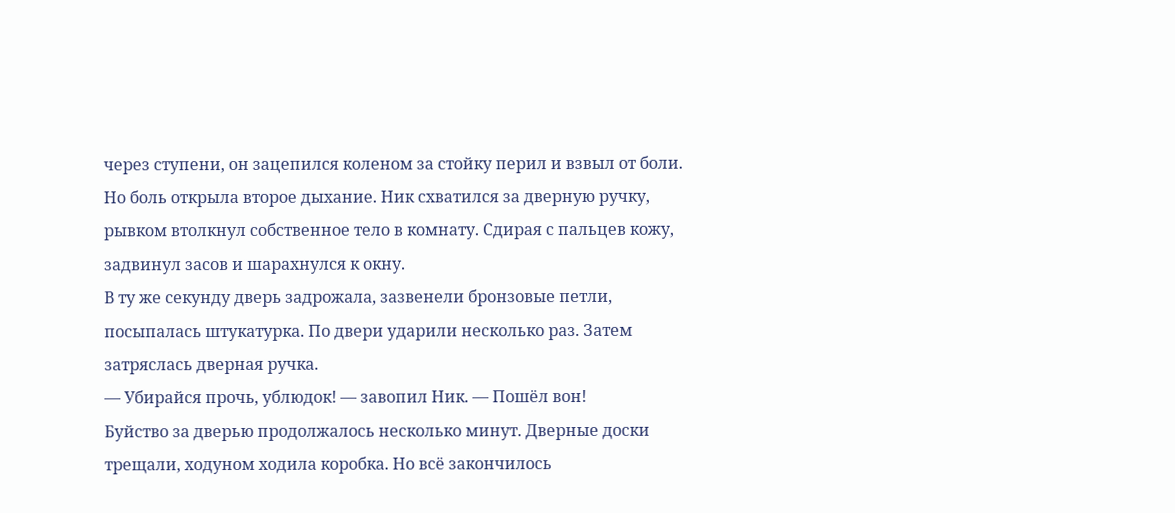через ступени, он зацепился коленом за стойку перил и взвыл от боли. Но боль открыла второе дыхание. Ник схватился за дверную ручку, рывком втолкнул собственное тело в комнату. Сдирая с пальцев кожу, задвинул засов и шарахнулся к окну.
В ту же секунду дверь задрожала, зазвенели бронзовые петли, посыпалась штукатурка. По двери ударили несколько раз. Затем затряслась дверная ручка.
— Убирайся прочь, ублюдок! — завопил Ник. — Пошёл вон!
Буйство за дверью продолжалось несколько минут. Дверные доски трещали, ходуном ходила коробка. Но всё закончилось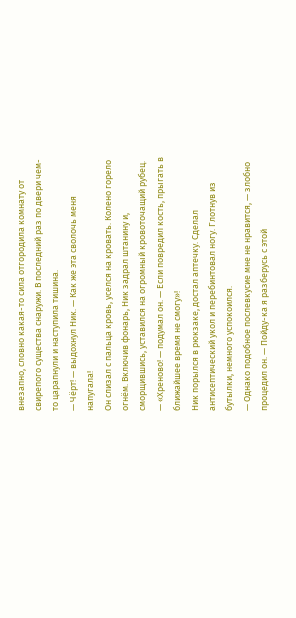внезапно, словно какая-то сила отгородила комнату от свирепого существа снаружи. В последний раз по двери чем-то царапнули и наступила тишина.
— Чёрт! — выдохнул Ник. — Как же эта сволочь меня напугала!
Он слизал с пальца кровь, уселся на кровать. Колено горело огнём. Включив фонарь, Ник задрал штанину и, сморщившись, уставился на огромный кровоточащий рубец.
— «Хреново! — подумал он. — Если повредил кость, прыгать в ближайшее время не смогу»!
Ник порылся в рюкзаке, достал аптечку. Сделал антисептический укол и перебинтовал ногу. Глотнув из бутылки, немного успокоился.
— Однако подобное послевкусие мне не нравится, — злобно процедил он. — Пойду-ка я разберусь с этой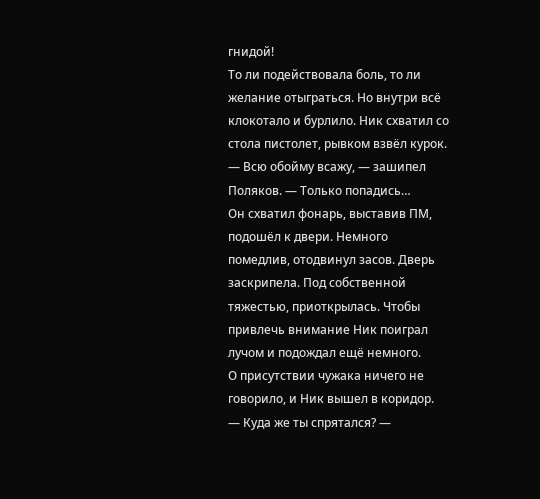гнидой!
То ли подействовала боль, то ли желание отыграться. Но внутри всё клокотало и бурлило. Ник схватил со стола пистолет, рывком взвёл курок.
— Всю обойму всажу, — зашипел Поляков. — Только попадись…
Он схватил фонарь, выставив ПМ, подошёл к двери. Немного помедлив, отодвинул засов. Дверь заскрипела. Под собственной тяжестью, приоткрылась. Чтобы привлечь внимание Ник поиграл лучом и подождал ещё немного.
О присутствии чужака ничего не говорило, и Ник вышел в коридор.
— Куда же ты спрятался? —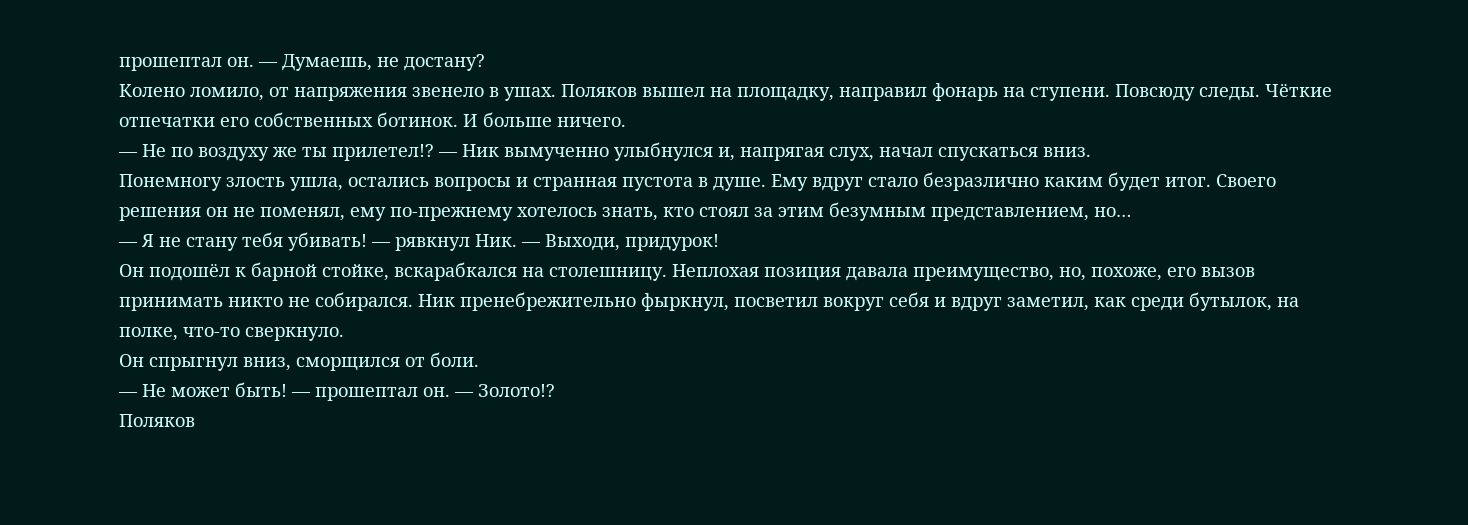прошептал он. — Думаешь, не достану?
Колено ломило, от напряжения звенело в ушах. Поляков вышел на площадку, направил фонарь на ступени. Повсюду следы. Чёткие отпечатки его собственных ботинок. И больше ничего.
— Не по воздуху же ты прилетел!? — Ник вымученно улыбнулся и, напрягая слух, начал спускаться вниз.
Понемногу злость ушла, остались вопросы и странная пустота в душе. Ему вдруг стало безразлично каким будет итог. Своего решения он не поменял, ему по-прежнему хотелось знать, кто стоял за этим безумным представлением, но…
— Я не стану тебя убивать! — рявкнул Ник. — Выходи, придурок!
Он подошёл к барной стойке, вскарабкался на столешницу. Неплохая позиция давала преимущество, но, похоже, его вызов принимать никто не собирался. Ник пренебрежительно фыркнул, посветил вокруг себя и вдруг заметил, как среди бутылок, на полке, что-то сверкнуло.
Он спрыгнул вниз, сморщился от боли.
— Не может быть! — прошептал он. — Золото!?
Поляков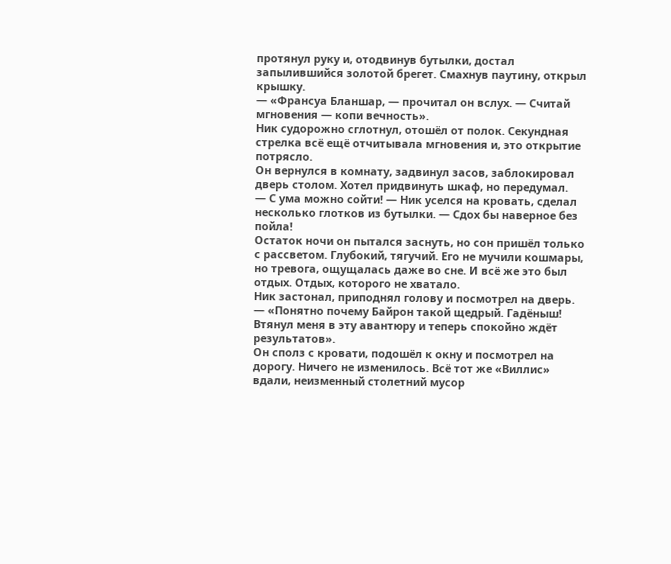протянул руку и, отодвинув бутылки, достал запылившийся золотой брегет. Смахнув паутину, открыл крышку.
— «Франсуа Бланшар, — прочитал он вслух. — Считай мгновения — копи вечность».
Ник судорожно сглотнул, отошёл от полок. Секундная стрелка всё ещё отчитывала мгновения и, это открытие потрясло.
Он вернулся в комнату, задвинул засов, заблокировал дверь столом. Хотел придвинуть шкаф, но передумал.
— С ума можно сойти! — Ник уселся на кровать, сделал несколько глотков из бутылки. — Сдох бы наверное без пойла!
Остаток ночи он пытался заснуть, но сон пришёл только с рассветом. Глубокий, тягучий. Его не мучили кошмары, но тревога, ощущалась даже во сне. И всё же это был отдых. Отдых, которого не хватало.
Ник застонал, приподнял голову и посмотрел на дверь.
— «Понятно почему Байрон такой щедрый. Гадёныш! Втянул меня в эту авантюру и теперь спокойно ждёт результатов».
Он сполз с кровати, подошёл к окну и посмотрел на дорогу. Ничего не изменилось. Всё тот же «Виллис» вдали, неизменный столетний мусор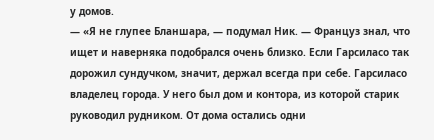у домов.
— «Я не глупее Бланшара, — подумал Ник. — Француз знал, что ищет и наверняка подобрался очень близко. Если Гарсиласо так дорожил сундучком, значит, держал всегда при себе. Гарсиласо владелец города. У него был дом и контора, из которой старик руководил рудником. От дома остались одни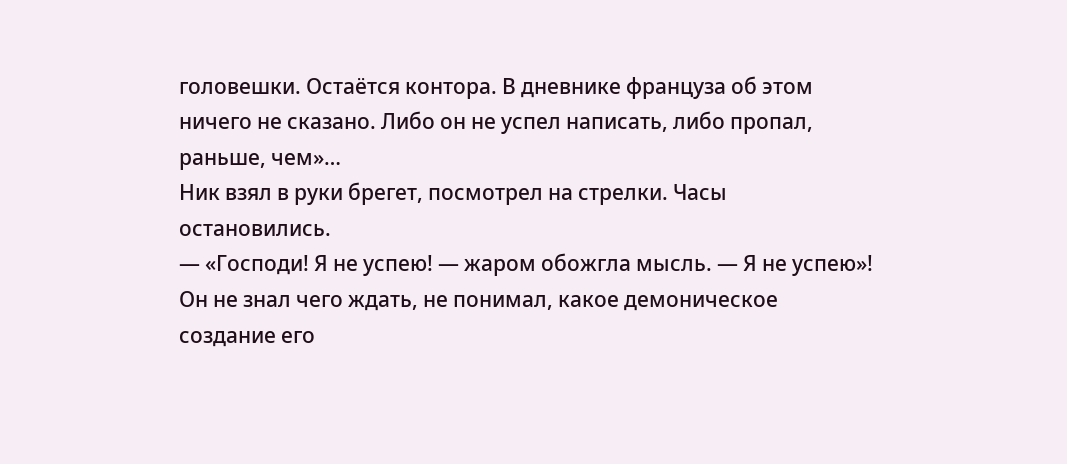головешки. Остаётся контора. В дневнике француза об этом ничего не сказано. Либо он не успел написать, либо пропал, раньше, чем»…
Ник взял в руки брегет, посмотрел на стрелки. Часы остановились.
— «Господи! Я не успею! — жаром обожгла мысль. — Я не успею»!
Он не знал чего ждать, не понимал, какое демоническое создание его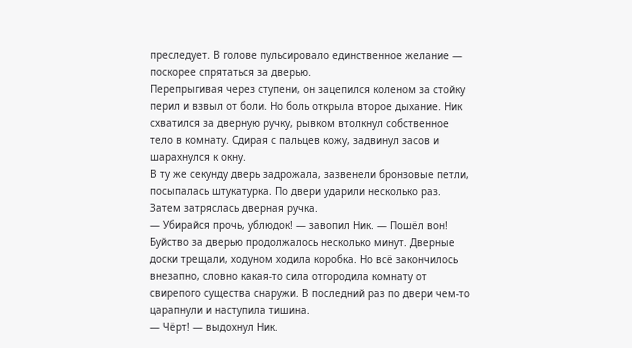преследует. В голове пульсировало единственное желание — поскорее спрятаться за дверью.
Перепрыгивая через ступени, он зацепился коленом за стойку перил и взвыл от боли. Но боль открыла второе дыхание. Ник схватился за дверную ручку, рывком втолкнул собственное тело в комнату. Сдирая с пальцев кожу, задвинул засов и шарахнулся к окну.
В ту же секунду дверь задрожала, зазвенели бронзовые петли, посыпалась штукатурка. По двери ударили несколько раз. Затем затряслась дверная ручка.
— Убирайся прочь, ублюдок! — завопил Ник. — Пошёл вон!
Буйство за дверью продолжалось несколько минут. Дверные доски трещали, ходуном ходила коробка. Но всё закончилось внезапно, словно какая-то сила отгородила комнату от свирепого существа снаружи. В последний раз по двери чем-то царапнули и наступила тишина.
— Чёрт! — выдохнул Ник.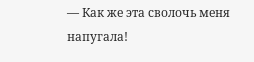— Как же эта сволочь меня напугала!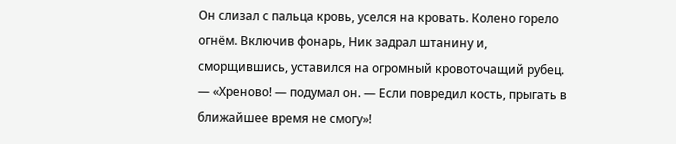Он слизал с пальца кровь, уселся на кровать. Колено горело огнём. Включив фонарь, Ник задрал штанину и, сморщившись, уставился на огромный кровоточащий рубец.
— «Хреново! — подумал он. — Если повредил кость, прыгать в ближайшее время не смогу»!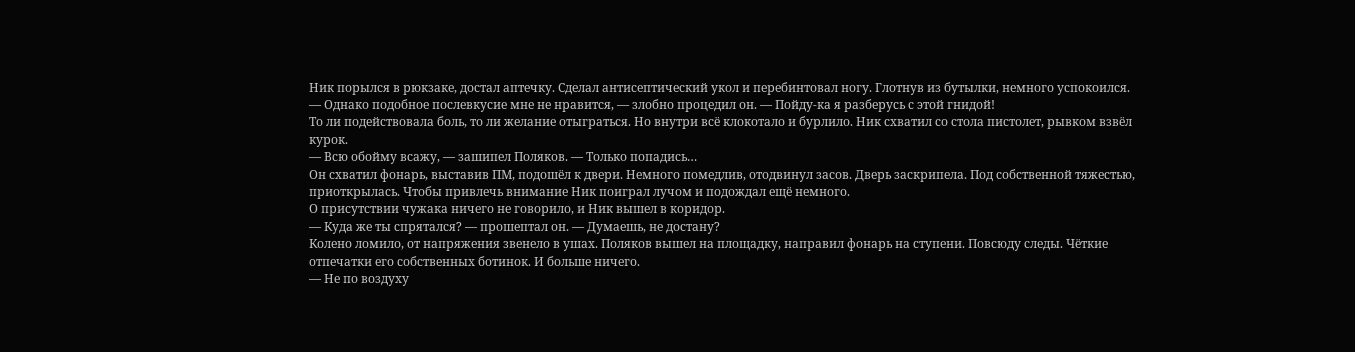Ник порылся в рюкзаке, достал аптечку. Сделал антисептический укол и перебинтовал ногу. Глотнув из бутылки, немного успокоился.
— Однако подобное послевкусие мне не нравится, — злобно процедил он. — Пойду-ка я разберусь с этой гнидой!
То ли подействовала боль, то ли желание отыграться. Но внутри всё клокотало и бурлило. Ник схватил со стола пистолет, рывком взвёл курок.
— Всю обойму всажу, — зашипел Поляков. — Только попадись…
Он схватил фонарь, выставив ПМ, подошёл к двери. Немного помедлив, отодвинул засов. Дверь заскрипела. Под собственной тяжестью, приоткрылась. Чтобы привлечь внимание Ник поиграл лучом и подождал ещё немного.
О присутствии чужака ничего не говорило, и Ник вышел в коридор.
— Куда же ты спрятался? — прошептал он. — Думаешь, не достану?
Колено ломило, от напряжения звенело в ушах. Поляков вышел на площадку, направил фонарь на ступени. Повсюду следы. Чёткие отпечатки его собственных ботинок. И больше ничего.
— Не по воздуху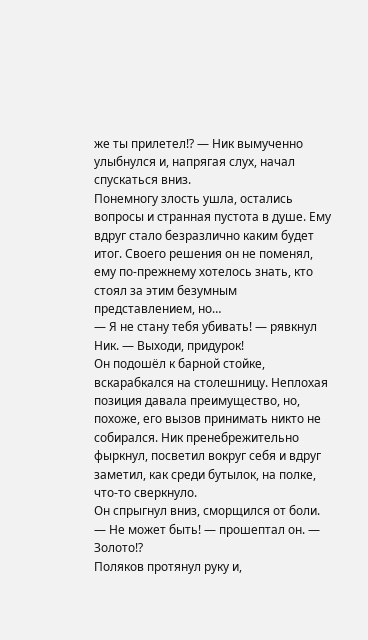же ты прилетел!? — Ник вымученно улыбнулся и, напрягая слух, начал спускаться вниз.
Понемногу злость ушла, остались вопросы и странная пустота в душе. Ему вдруг стало безразлично каким будет итог. Своего решения он не поменял, ему по-прежнему хотелось знать, кто стоял за этим безумным представлением, но…
— Я не стану тебя убивать! — рявкнул Ник. — Выходи, придурок!
Он подошёл к барной стойке, вскарабкался на столешницу. Неплохая позиция давала преимущество, но, похоже, его вызов принимать никто не собирался. Ник пренебрежительно фыркнул, посветил вокруг себя и вдруг заметил, как среди бутылок, на полке, что-то сверкнуло.
Он спрыгнул вниз, сморщился от боли.
— Не может быть! — прошептал он. — Золото!?
Поляков протянул руку и,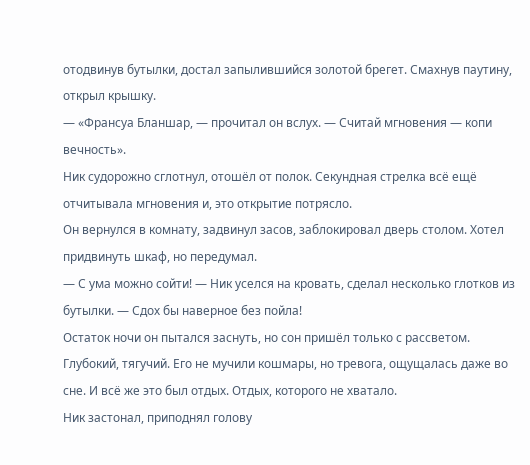отодвинув бутылки, достал запылившийся золотой брегет. Смахнув паутину, открыл крышку.
— «Франсуа Бланшар, — прочитал он вслух. — Считай мгновения — копи вечность».
Ник судорожно сглотнул, отошёл от полок. Секундная стрелка всё ещё отчитывала мгновения и, это открытие потрясло.
Он вернулся в комнату, задвинул засов, заблокировал дверь столом. Хотел придвинуть шкаф, но передумал.
— С ума можно сойти! — Ник уселся на кровать, сделал несколько глотков из бутылки. — Сдох бы наверное без пойла!
Остаток ночи он пытался заснуть, но сон пришёл только с рассветом. Глубокий, тягучий. Его не мучили кошмары, но тревога, ощущалась даже во сне. И всё же это был отдых. Отдых, которого не хватало.
Ник застонал, приподнял голову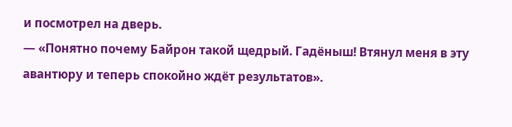и посмотрел на дверь.
— «Понятно почему Байрон такой щедрый. Гадёныш! Втянул меня в эту авантюру и теперь спокойно ждёт результатов».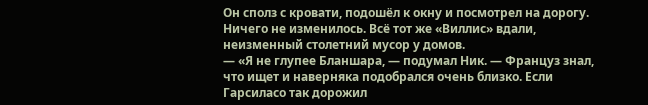Он сполз с кровати, подошёл к окну и посмотрел на дорогу. Ничего не изменилось. Всё тот же «Виллис» вдали, неизменный столетний мусор у домов.
— «Я не глупее Бланшара, — подумал Ник. — Француз знал, что ищет и наверняка подобрался очень близко. Если Гарсиласо так дорожил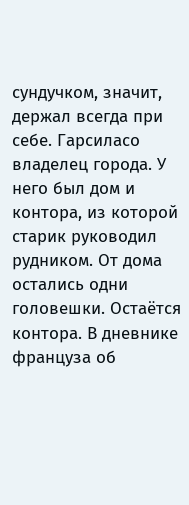сундучком, значит, держал всегда при себе. Гарсиласо владелец города. У него был дом и контора, из которой старик руководил рудником. От дома остались одни головешки. Остаётся контора. В дневнике француза об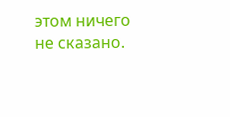этом ничего не сказано.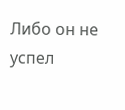Либо он не успел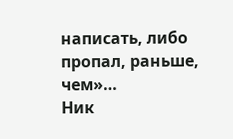написать, либо пропал, раньше, чем»…
Ник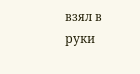взял в руки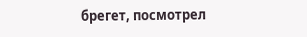брегет, посмотрел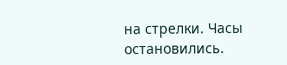на стрелки. Часы остановились.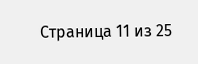Страница 11 из 25